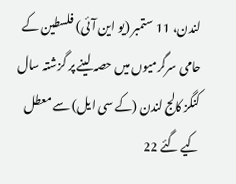لندن، 11 ستمبر (یو این آئی) فلسطین کے حامی سرگرمیوں میں حصہ لینے پر گزشتہ سال کنگز کالج لندن (کے سی ایل) سے معطل کیے گئے 22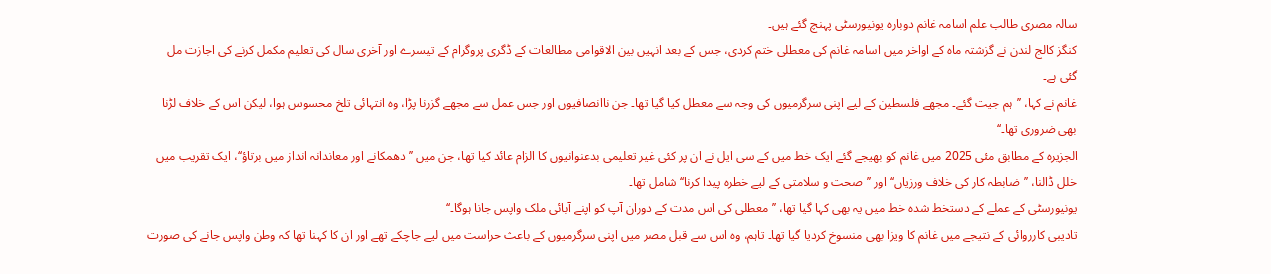سالہ مصری طالب علم اسامہ غانم دوبارہ یونیورسٹی پہنچ گئے ہیں۔
کنگز کالج لندن نے گزشتہ ماہ کے اواخر میں اسامہ غانم کی معطلی ختم کردی، جس کے بعد انہیں بین الاقوامی مطالعات کے ڈگری پروگرام کے تیسرے اور آخری سال کی تعلیم مکمل کرنے کی اجازت مل گئی ہے۔
غانم نے کہا، ’’ہم جیت گئے۔ مجھے فلسطین کے لیے اپنی سرگرمیوں کی وجہ سے معطل کیا گیا تھا۔ جن ناانصافیوں اور جس عمل سے مجھے گزرنا پڑا، وہ انتہائی تلخ محسوس ہوا، لیکن اس کے خلاف لڑنا بھی ضروری تھا۔‘‘
الجزیرہ کے مطابق مئی 2025 میں غانم کو بھیجے گئے ایک خط میں کے سی ایل نے ان پر کئی غیر تعلیمی بدعنوانیوں کا الزام عائد کیا تھا، جن میں ’’دھمکانے اور معاندانہ انداز میں برتاؤ‘‘، ایک تقریب میں خلل ڈالنا، ’’ضابطہ کار کی خلاف ورزیاں‘‘ اور ’’صحت و سلامتی کے لیے خطرہ پیدا کرنا‘‘ شامل تھا۔
یونیورسٹی کے عملے کے دستخط شدہ خط میں یہ بھی کہا گیا تھا، ’’معطلی کی اس مدت کے دوران آپ کو اپنے آبائی ملک واپس جانا ہوگا۔‘‘
تادیبی کارروائی کے نتیجے میں غانم کا ویزا بھی منسوخ کردیا گیا تھا۔ تاہم، وہ اس سے قبل مصر میں اپنی سرگرمیوں کے باعث حراست میں لیے جاچکے تھے اور ان کا کہنا تھا کہ وطن واپس جانے کی صورت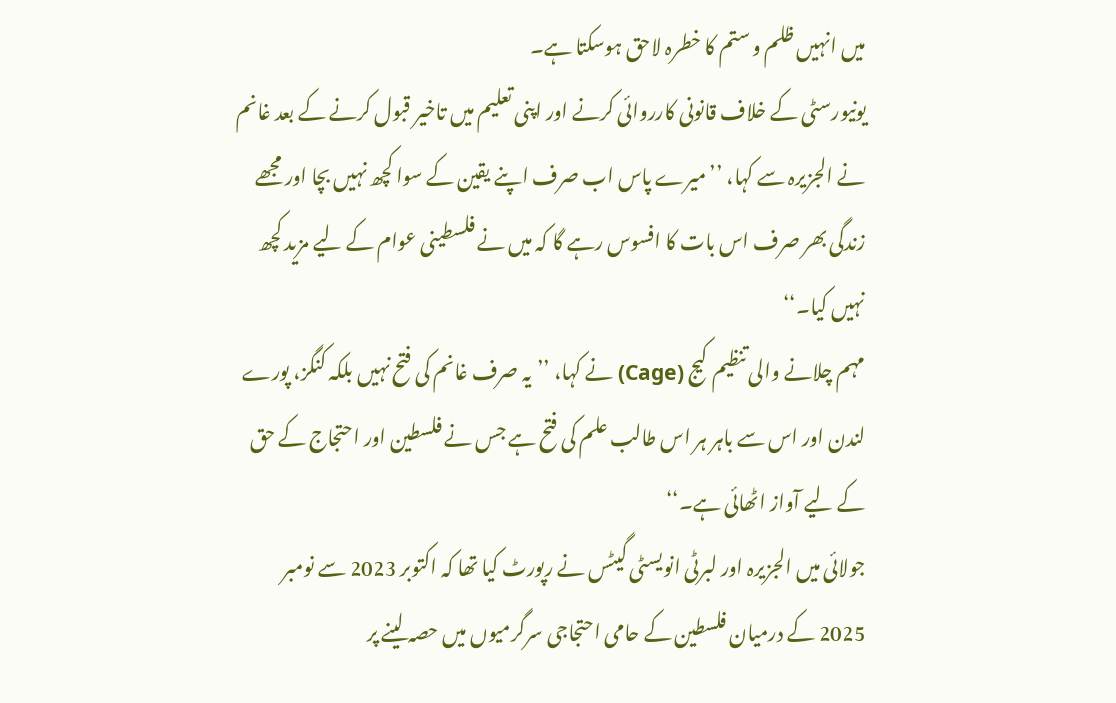میں انہیں ظلم و ستم کا خطرہ لاحق ہوسکتا ہے۔
یونیورسٹی کے خلاف قانونی کارروائی کرنے اور اپنی تعلیم میں تاخیر قبول کرنے کے بعد غانم نے الجزیرہ سے کہا، ’’میرے پاس اب صرف اپنے یقین کے سوا کچھ نہیں بچا اور مجھے زندگی بھر صرف اس بات کا افسوس رہے گا کہ میں نے فلسطینی عوام کے لیے مزید کچھ نہیں کیا۔‘‘
مہم چلانے والی تنظیم کیج (Cage) نے کہا، ’’یہ صرف غانم کی فتح نہیں بلکہ کنگز، پورے لندن اور اس سے باہر ہر اس طالب علم کی فتح ہے جس نے فلسطین اور احتجاج کے حق کے لیے آواز اٹھائی ہے۔‘‘
جولائی میں الجزیرہ اور لبرٹی انویسٹی گیٹس نے رپورٹ کیا تھا کہ اکتوبر 2023 سے نومبر 2025 کے درمیان فلسطین کے حامی احتجاجی سرگرمیوں میں حصہ لینے پر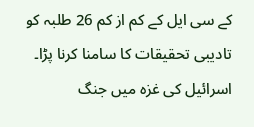کے سی ایل کے کم از کم 26 طلبہ کو تادیبی تحقیقات کا سامنا کرنا پڑا۔
اسرائیل کی غزہ میں جنگ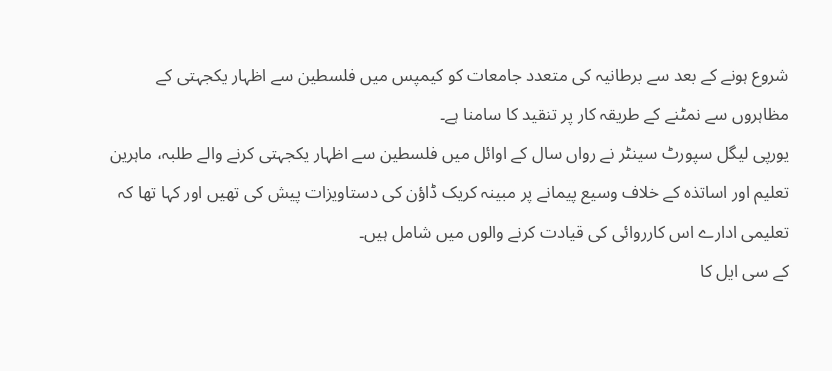شروع ہونے کے بعد سے برطانیہ کی متعدد جامعات کو کیمپس میں فلسطین سے اظہار یکجہتی کے مظاہروں سے نمٹنے کے طریقہ کار پر تنقید کا سامنا ہے۔
یورپی لیگل سپورٹ سینٹر نے رواں سال کے اوائل میں فلسطین سے اظہار یکجہتی کرنے والے طلبہ، ماہرین تعلیم اور اساتذہ کے خلاف وسیع پیمانے پر مبینہ کریک ڈاؤن کی دستاویزات پیش کی تھیں اور کہا تھا کہ تعلیمی ادارے اس کارروائی کی قیادت کرنے والوں میں شامل ہیں۔
کے سی ایل کا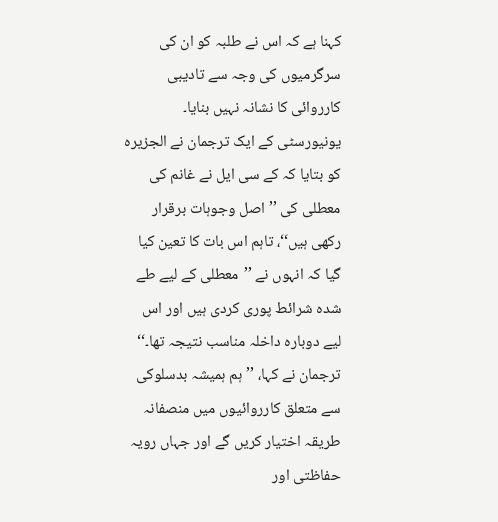کہنا ہے کہ اس نے طلبہ کو ان کی سرگرمیوں کی وجہ سے تادیبی کارروائی کا نشانہ نہیں بنایا۔
یونیورسٹی کے ایک ترجمان نے الجزیرہ کو بتایا کہ کے سی ایل نے غانم کی معطلی کی ’’اصل وجوہات برقرار رکھی ہیں‘‘، تاہم اس بات کا تعین کیا گیا کہ انہوں نے ’’معطلی کے لیے طے شدہ شرائط پوری کردی ہیں اور اس لیے دوبارہ داخلہ مناسب نتیجہ تھا۔‘‘
ترجمان نے کہا، ’’ہم ہمیشہ بدسلوکی سے متعلق کارروائیوں میں منصفانہ طریقہ اختیار کریں گے اور جہاں رویہ حفاظتی اور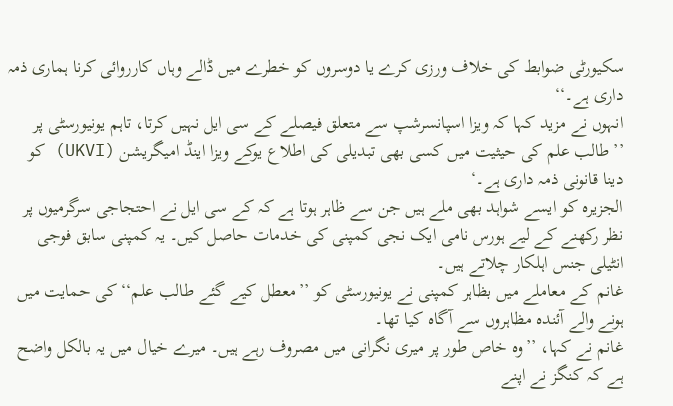سکیورٹی ضوابط کی خلاف ورزی کرے یا دوسروں کو خطرے میں ڈالے وہاں کارروائی کرنا ہماری ذمہ داری ہے۔‘‘
انہوں نے مزید کہا کہ ویزا اسپانسرشپ سے متعلق فیصلے کے سی ایل نہیں کرتا، تاہم یونیورسٹی پر ’’طالب علم کی حیثیت میں کسی بھی تبدیلی کی اطلاع یوکے ویزا اینڈ امیگریشن (UKVI) کو دینا قانونی ذمہ داری ہے۔‘
الجزیرہ کو ایسے شواہد بھی ملے ہیں جن سے ظاہر ہوتا ہے کہ کے سی ایل نے احتجاجی سرگرمیوں پر نظر رکھنے کے لیے ہورس نامی ایک نجی کمپنی کی خدمات حاصل کیں۔ یہ کمپنی سابق فوجی انٹیلی جنس اہلکار چلاتے ہیں۔
غانم کے معاملے میں بظاہر کمپنی نے یونیورسٹی کو ’’معطل کیے گئے طالب علم‘‘ کی حمایت میں ہونے والے آئندہ مظاہروں سے آگاہ کیا تھا۔
غانم نے کہا، ’’وہ خاص طور پر میری نگرانی میں مصروف رہے ہیں۔ میرے خیال میں یہ بالکل واضح ہے کہ کنگز نے اپنے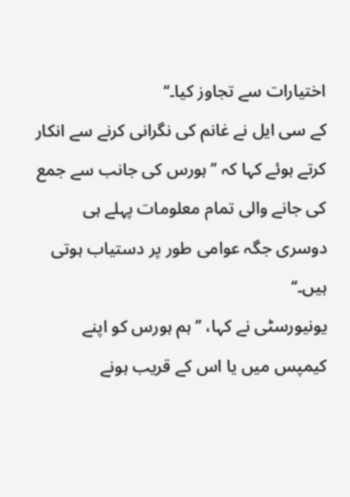اختیارات سے تجاوز کیا۔‘‘
کے سی ایل نے غانم کی نگرانی کرنے سے انکار کرتے ہوئے کہا کہ ’’ہورس کی جانب سے جمع کی جانے والی تمام معلومات پہلے ہی دوسری جگہ عوامی طور پر دستیاب ہوتی ہیں۔‘‘
یونیورسٹی نے کہا، ’’ہم ہورس کو اپنے کیمپس میں یا اس کے قریب ہونے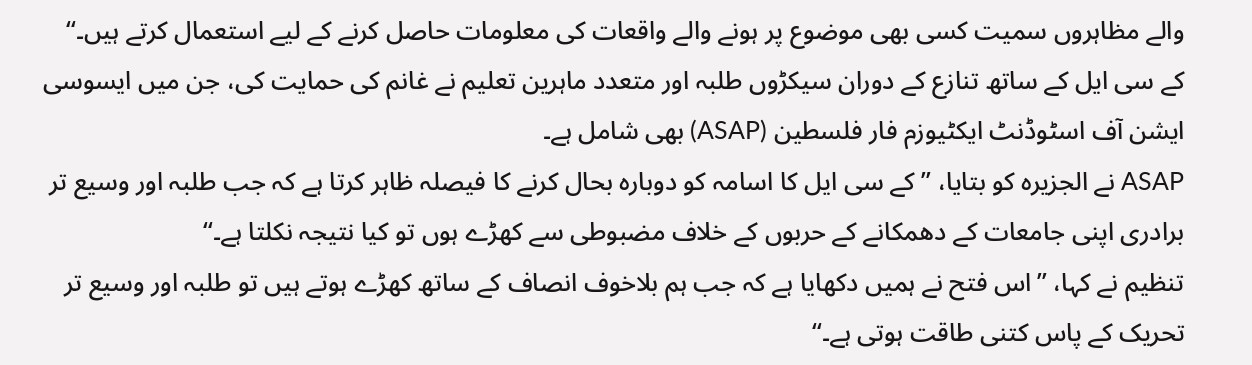والے مظاہروں سمیت کسی بھی موضوع پر ہونے والے واقعات کی معلومات حاصل کرنے کے لیے استعمال کرتے ہیں۔‘‘
کے سی ایل کے ساتھ تنازع کے دوران سیکڑوں طلبہ اور متعدد ماہرین تعلیم نے غانم کی حمایت کی، جن میں ایسوسی ایشن آف اسٹوڈنٹ ایکٹیوزم فار فلسطین (ASAP) بھی شامل ہے۔
ASAP نے الجزیرہ کو بتایا، ’’کے سی ایل کا اسامہ کو دوبارہ بحال کرنے کا فیصلہ ظاہر کرتا ہے کہ جب طلبہ اور وسیع تر برادری اپنی جامعات کے دھمکانے کے حربوں کے خلاف مضبوطی سے کھڑے ہوں تو کیا نتیجہ نکلتا ہے۔‘‘
تنظیم نے کہا، ’’اس فتح نے ہمیں دکھایا ہے کہ جب ہم بلاخوف انصاف کے ساتھ کھڑے ہوتے ہیں تو طلبہ اور وسیع تر تحریک کے پاس کتنی طاقت ہوتی ہے۔‘‘